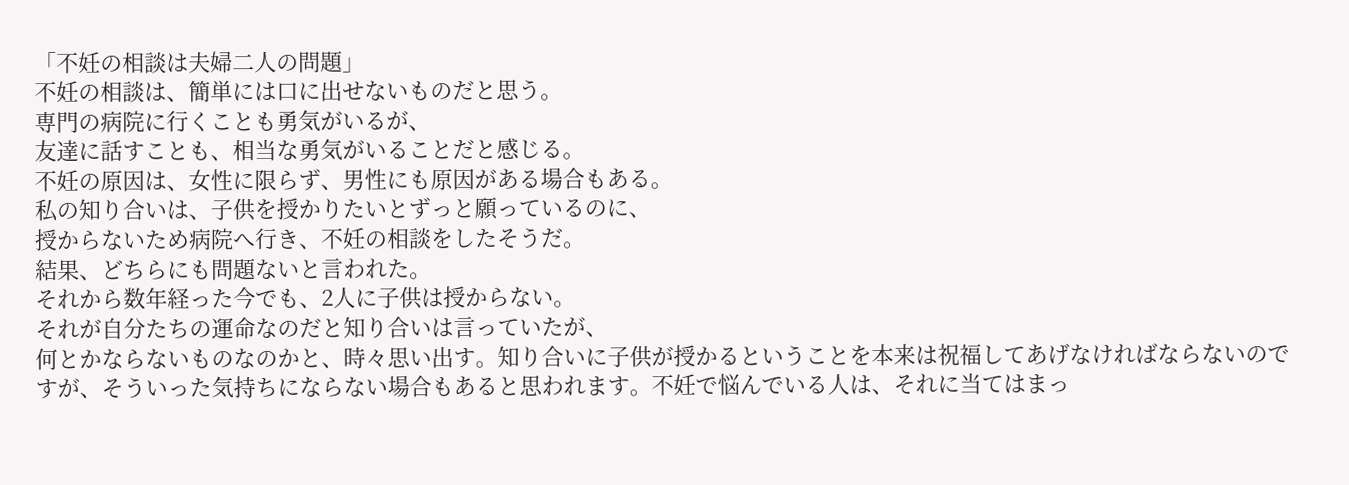「不妊の相談は夫婦二人の問題」
不妊の相談は、簡単には口に出せないものだと思う。
専門の病院に行くことも勇気がいるが、
友達に話すことも、相当な勇気がいることだと感じる。
不妊の原因は、女性に限らず、男性にも原因がある場合もある。
私の知り合いは、子供を授かりたいとずっと願っているのに、
授からないため病院へ行き、不妊の相談をしたそうだ。
結果、どちらにも問題ないと言われた。
それから数年経った今でも、2人に子供は授からない。
それが自分たちの運命なのだと知り合いは言っていたが、
何とかならないものなのかと、時々思い出す。知り合いに子供が授かるということを本来は祝福してあげなければならないのですが、そういった気持ちにならない場合もあると思われます。不妊で悩んでいる人は、それに当てはまっ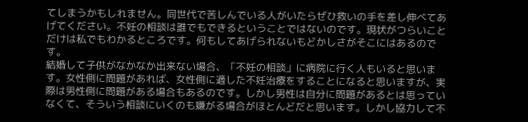てしまうかもしれません。同世代で苦しんでいる人がいたらぜひ救いの手を差し伸べてあげてください。不妊の相談は誰でもできるということではないのです。現状がつらいことだけは私でもわかるところです。何もしてあげられないもどかしさがそこにはあるのです。
結婚して子供がなかなか出来ない場合、「不妊の相談」に病院に行く人もいると思います。女性側に問題があれば、女性側に適した不妊治療をすることになると思いますが、実際は男性側に問題がある場合もあるのです。しかし男性は自分に問題があるとは思っていなくて、そういう相談にいくのも嫌がる場合がほとんどだと思います。しかし協力して不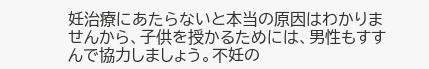妊治療にあたらないと本当の原因はわかりませんから、子供を授かるためには、男性もすすんで協力しましょう。不妊の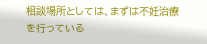相談場所としては、まずは不妊治療を行っている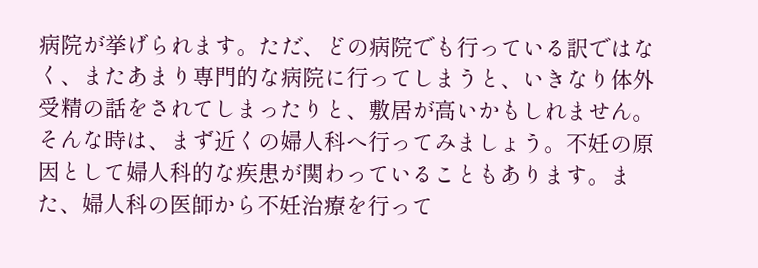病院が挙げられます。ただ、どの病院でも行っている訳ではなく、またあまり専門的な病院に行ってしまうと、いきなり体外受精の話をされてしまったりと、敷居が高いかもしれません。そんな時は、まず近くの婦人科へ行ってみましょう。不妊の原因として婦人科的な疾患が関わっていることもあります。また、婦人科の医師から不妊治療を行って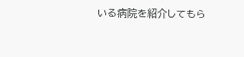いる病院を紹介してもら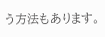う方法もあります。